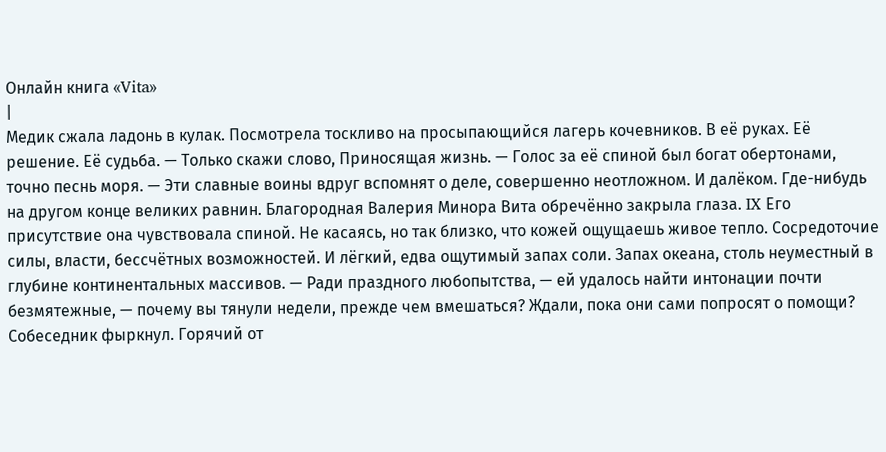Онлайн книга «Vita»
|
Медик сжала ладонь в кулак. Посмотрела тоскливо на просыпающийся лагерь кочевников. В её руках. Её решение. Её судьба. — Только скажи слово, Приносящая жизнь. — Голос за её спиной был богат обертонами, точно песнь моря. — Эти славные воины вдруг вспомнят о деле, совершенно неотложном. И далёком. Где-нибудь на другом конце великих равнин. Благородная Валерия Минора Вита обречённо закрыла глаза. IX Его присутствие она чувствовала спиной. Не касаясь, но так близко, что кожей ощущаешь живое тепло. Сосредоточие силы, власти, бессчётных возможностей. И лёгкий, едва ощутимый запах соли. Запах океана, столь неуместный в глубине континентальных массивов. — Ради праздного любопытства, — ей удалось найти интонации почти безмятежные, — почему вы тянули недели, прежде чем вмешаться? Ждали, пока они сами попросят о помощи? Собеседник фыркнул. Горячий от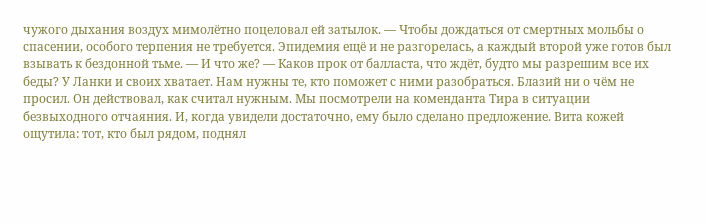чужого дыхания воздух мимолётно поцеловал ей затылок. — Чтобы дождаться от смертных мольбы о спасении, особого терпения не требуется. Эпидемия ещё и не разгорелась, а каждый второй уже готов был взывать к бездонной тьме. — И что же? — Каков прок от балласта, что ждёт, будто мы разрешим все их беды? У Ланки и своих хватает. Нам нужны те, кто поможет с ними разобраться. Блазий ни о чём не просил. Он действовал, как считал нужным. Мы посмотрели на коменданта Тира в ситуации безвыходного отчаяния. И, когда увидели достаточно, ему было сделано предложение. Вита кожей ощутила: тот, кто был рядом, поднял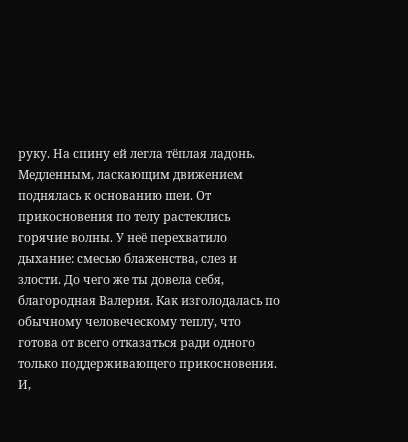руку. На спину ей легла тёплая ладонь. Медленным, ласкающим движением поднялась к основанию шеи. От прикосновения по телу растеклись горячие волны. У неё перехватило дыхание: смесью блаженства, слез и злости. До чего же ты довела себя, благородная Валерия. Как изголодалась по обычному человеческому теплу, что готова от всего отказаться ради одного только поддерживающего прикосновения. И,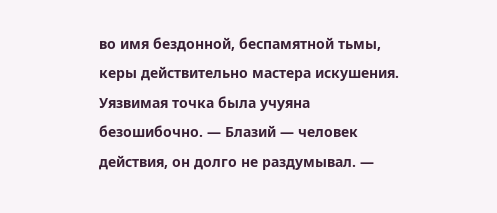во имя бездонной, беспамятной тьмы, керы действительно мастера искушения. Уязвимая точка была учуяна безошибочно. — Блазий — человек действия, он долго не раздумывал. —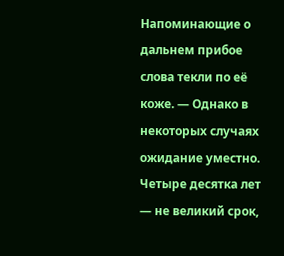Напоминающие о дальнем прибое слова текли по её коже. — Однако в некоторых случаях ожидание уместно. Четыре десятка лет — не великий срок,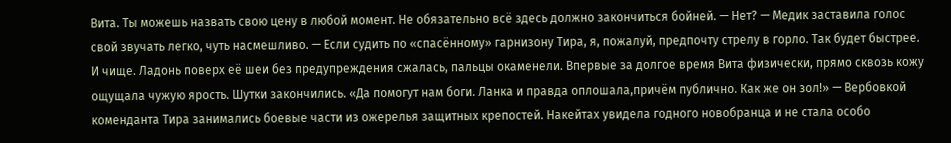Вита. Ты можешь назвать свою цену в любой момент. Не обязательно всё здесь должно закончиться бойней. — Нет? — Медик заставила голос свой звучать легко, чуть насмешливо. — Если судить по «спасённому» гарнизону Тира, я, пожалуй, предпочту стрелу в горло. Так будет быстрее. И чище. Ладонь поверх её шеи без предупреждения сжалась, пальцы окаменели. Впервые за долгое время Вита физически, прямо сквозь кожу ощущала чужую ярость. Шутки закончились. «Да помогут нам боги. Ланка и правда оплошала,причём публично. Как же он зол!» — Вербовкой коменданта Тира занимались боевые части из ожерелья защитных крепостей. Накейтах увидела годного новобранца и не стала особо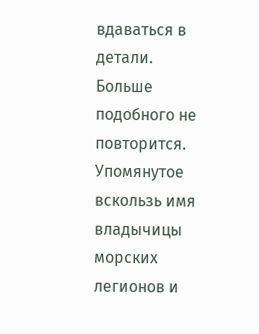вдаваться в детали. Больше подобного не повторится. Упомянутое вскользь имя владычицы морских легионов и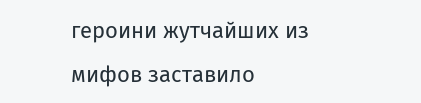героини жутчайших из мифов заставило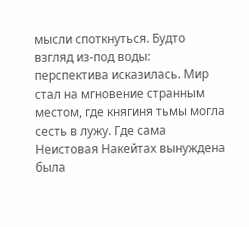мысли споткнуться. Будто взгляд из-под воды: перспектива исказилась. Мир стал на мгновение странным местом, где княгиня тьмы могла сесть в лужу. Где сама Неистовая Накейтах вынуждена была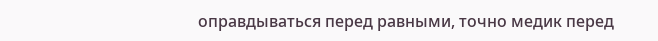оправдываться перед равными, точно медик перед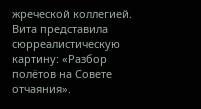жреческой коллегией. Вита представила сюрреалистическую картину: «Разбор полётов на Совете отчаяния».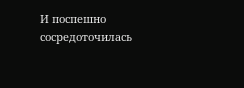И поспешно сосредоточилась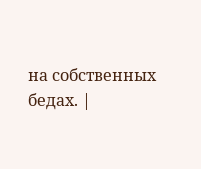на собственных бедах. |